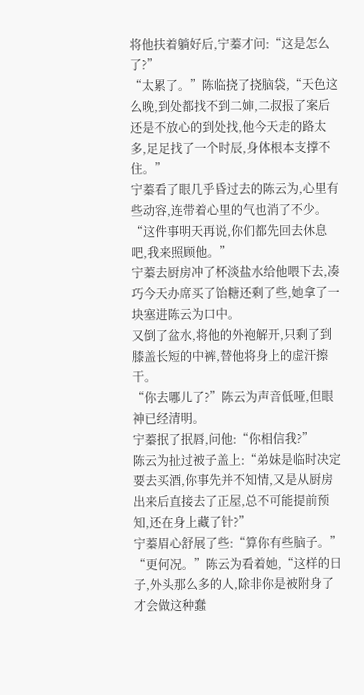将他扶着躺好后,宁蓁才问:“这是怎么了?”
“太累了。”陈临挠了挠脑袋,“天色这么晚,到处都找不到二婶,二叔报了案后还是不放心的到处找,他今天走的路太多,足足找了一个时辰,身体根本支撑不住。”
宁蓁看了眼几乎昏过去的陈云为,心里有些动容,连带着心里的气也消了不少。
“这件事明天再说,你们都先回去休息吧,我来照顾他。”
宁蓁去厨房冲了杯淡盐水给他喂下去,凑巧今天办席买了饴糖还剩了些,她拿了一块塞进陈云为口中。
又倒了盆水,将他的外袍解开,只剩了到膝盖长短的中裤,替他将身上的虚汗擦干。
“你去哪儿了?”陈云为声音低哑,但眼神已经清明。
宁蓁抿了抿唇,问他:“你相信我?”
陈云为扯过被子盖上:“弟妹是临时决定要去买酒,你事先并不知情,又是从厨房出来后直接去了正屋,总不可能提前预知,还在身上藏了针?”
宁蓁眉心舒展了些:“算你有些脑子。”
“更何况。”陈云为看着她,“这样的日子,外头那么多的人,除非你是被附身了才会做这种蠢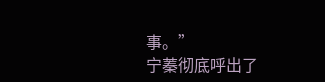事。”
宁蓁彻底呼出了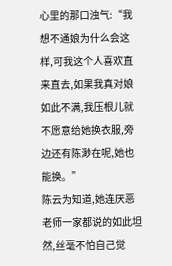心里的那口浊气:“我想不通娘为什么会这样,可我这个人喜欢直来直去,如果我真对娘如此不满,我压根儿就不愿意给她换衣服,旁边还有陈渺在呢,她也能换。”
陈云为知道,她连厌恶老师一家都说的如此坦然,丝毫不怕自己觉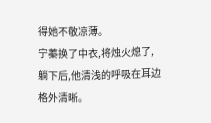得她不敬凉薄。
宁蓁换了中衣,将烛火熄了,躺下后,他清浅的呼吸在耳边格外清晰。